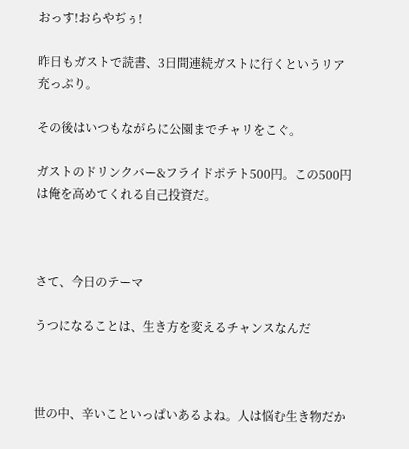おっす!おらやぢぅ!

昨日もガストで読書、3日間連続ガストに行くというリア充っぷり。

その後はいつもながらに公園までチャリをこぐ。

ガストのドリンクバー&フライドポテト500円。この500円は俺を高めてくれる自己投資だ。



さて、今日のテーマ

うつになることは、生き方を変えるチャンスなんだ



世の中、辛いこといっぱいあるよね。人は悩む生き物だか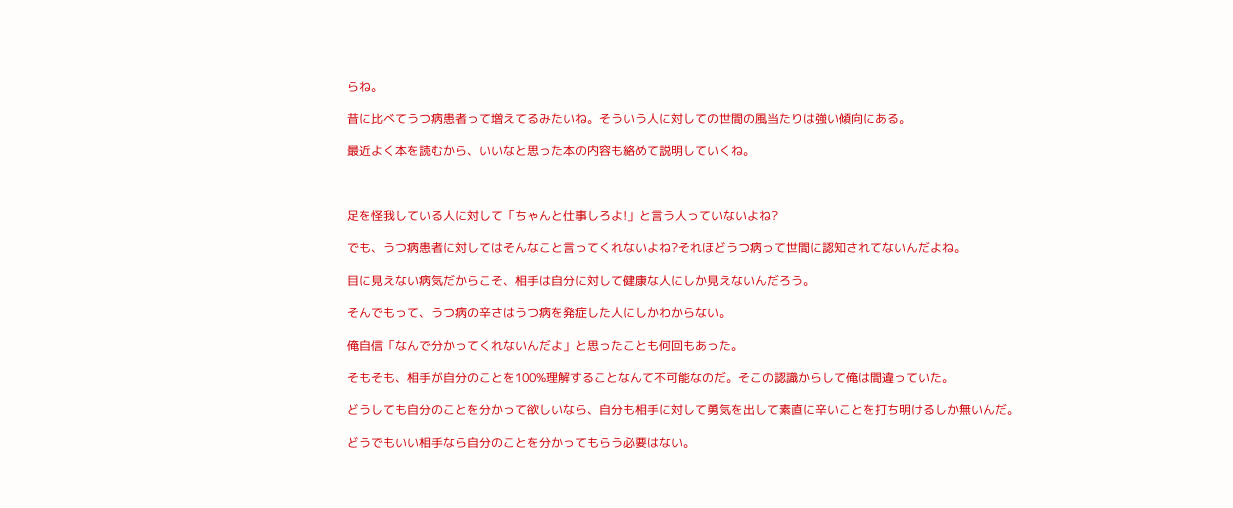らね。

昔に比べてうつ病患者って増えてるみたいね。そういう人に対しての世間の風当たりは強い傾向にある。

最近よく本を読むから、いいなと思った本の内容も絡めて説明していくね。



足を怪我している人に対して「ちゃんと仕事しろよ!」と言う人っていないよね?

でも、うつ病患者に対してはそんなこと言ってくれないよね?それほどうつ病って世間に認知されてないんだよね。

目に見えない病気だからこそ、相手は自分に対して健康な人にしか見えないんだろう。

そんでもって、うつ病の辛さはうつ病を発症した人にしかわからない。

俺自信「なんで分かってくれないんだよ」と思ったことも何回もあった。

そもそも、相手が自分のことを100%理解することなんて不可能なのだ。そこの認識からして俺は間違っていた。

どうしても自分のことを分かって欲しいなら、自分も相手に対して勇気を出して素直に辛いことを打ち明けるしか無いんだ。

どうでもいい相手なら自分のことを分かってもらう必要はない。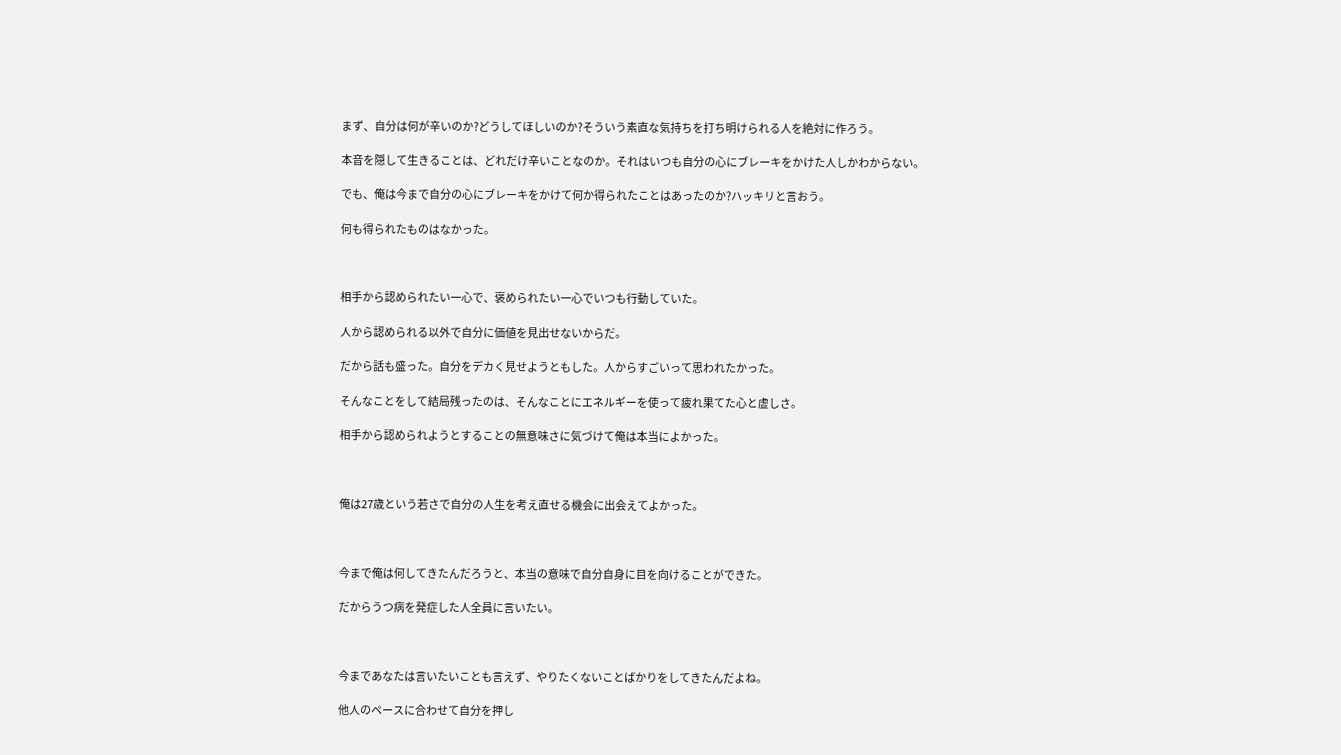まず、自分は何が辛いのか?どうしてほしいのか?そういう素直な気持ちを打ち明けられる人を絶対に作ろう。

本音を隠して生きることは、どれだけ辛いことなのか。それはいつも自分の心にブレーキをかけた人しかわからない。

でも、俺は今まで自分の心にブレーキをかけて何か得られたことはあったのか?ハッキリと言おう。

何も得られたものはなかった。



相手から認められたい一心で、褒められたい一心でいつも行動していた。

人から認められる以外で自分に価値を見出せないからだ。

だから話も盛った。自分をデカく見せようともした。人からすごいって思われたかった。

そんなことをして結局残ったのは、そんなことにエネルギーを使って疲れ果てた心と虚しさ。

相手から認められようとすることの無意味さに気づけて俺は本当によかった。



俺は27歳という若さで自分の人生を考え直せる機会に出会えてよかった。



今まで俺は何してきたんだろうと、本当の意味で自分自身に目を向けることができた。

だからうつ病を発症した人全員に言いたい。



今まであなたは言いたいことも言えず、やりたくないことばかりをしてきたんだよね。

他人のペースに合わせて自分を押し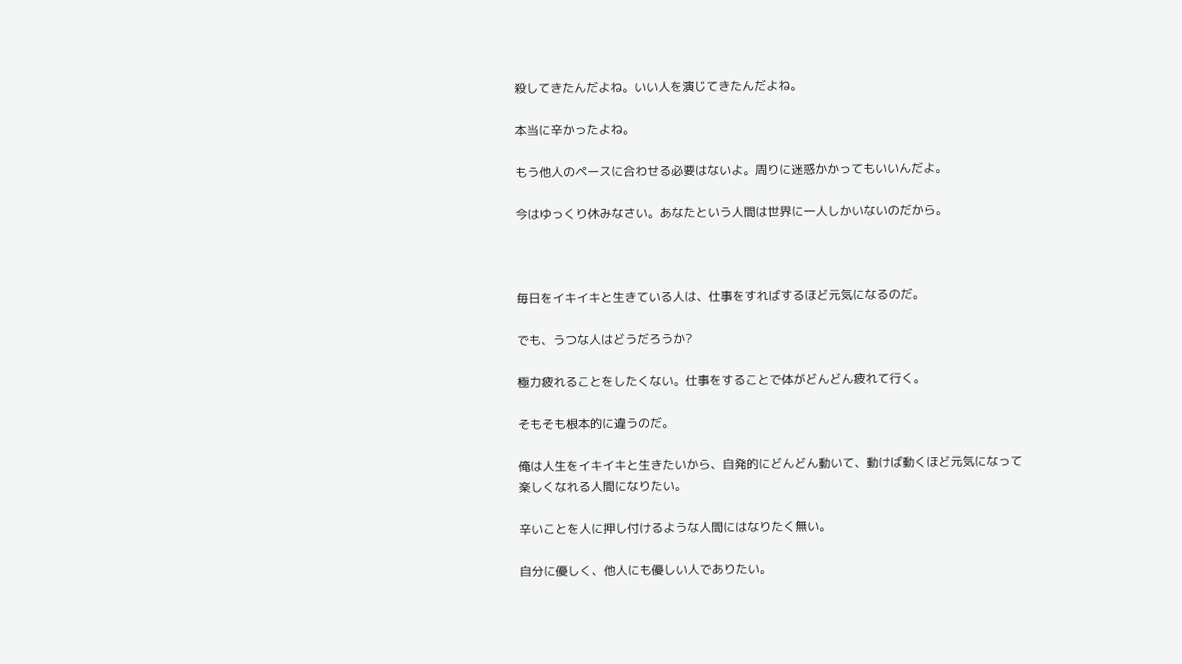殺してきたんだよね。いい人を演じてきたんだよね。

本当に辛かったよね。

もう他人のペースに合わせる必要はないよ。周りに迷惑かかってもいいんだよ。

今はゆっくり休みなさい。あなたという人間は世界に一人しかいないのだから。



毎日をイキイキと生きている人は、仕事をすればするほど元気になるのだ。

でも、うつな人はどうだろうか?

極力疲れることをしたくない。仕事をすることで体がどんどん疲れて行く。

そもそも根本的に違うのだ。

俺は人生をイキイキと生きたいから、自発的にどんどん動いて、動けば動くほど元気になって楽しくなれる人間になりたい。

辛いことを人に押し付けるような人間にはなりたく無い。

自分に優しく、他人にも優しい人でありたい。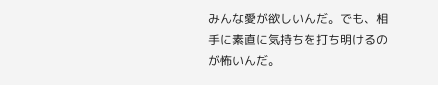みんな愛が欲しいんだ。でも、相手に素直に気持ちを打ち明けるのが怖いんだ。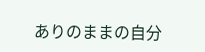ありのままの自分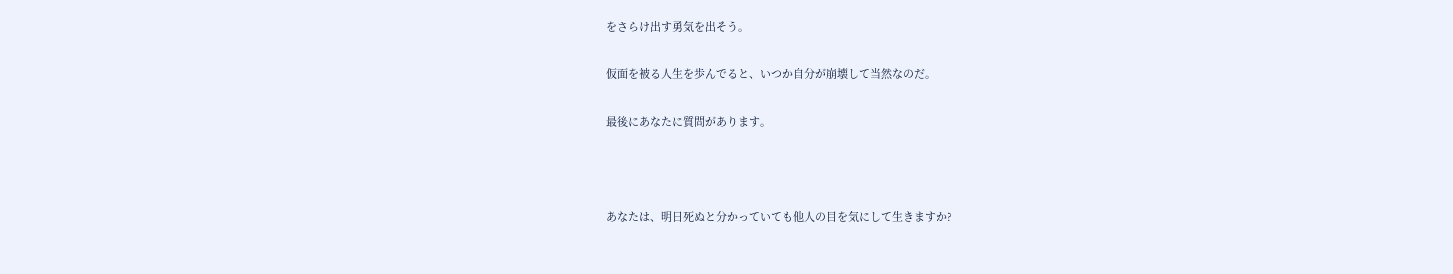をさらけ出す勇気を出そう。

仮面を被る人生を歩んでると、いつか自分が崩壊して当然なのだ。

最後にあなたに質問があります。



あなたは、明日死ぬと分かっていても他人の目を気にして生きますか?